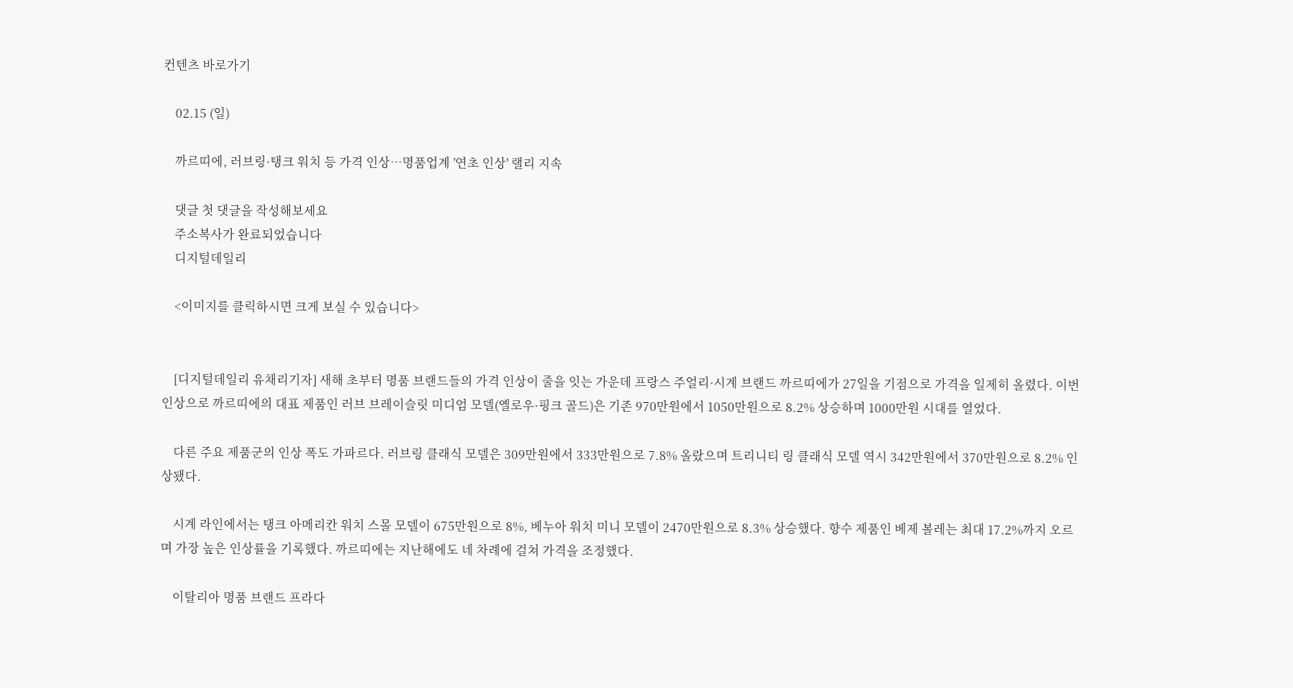컨텐츠 바로가기

    02.15 (일)

    까르띠에, 러브링·탱크 워치 등 가격 인상…명품업계 '연초 인상' 랠리 지속

    댓글 첫 댓글을 작성해보세요
    주소복사가 완료되었습니다
    디지털데일리

    <이미지를 클릭하시면 크게 보실 수 있습니다>


    [디지털데일리 유채리기자] 새해 초부터 명품 브랜드들의 가격 인상이 줄을 잇는 가운데 프랑스 주얼리·시계 브랜드 까르띠에가 27일을 기점으로 가격을 일제히 올렸다. 이번 인상으로 까르띠에의 대표 제품인 러브 브레이슬릿 미디엄 모델(옐로우·핑크 골드)은 기존 970만원에서 1050만원으로 8.2% 상승하며 1000만원 시대를 열었다.

    다른 주요 제품군의 인상 폭도 가파르다. 러브링 클래식 모델은 309만원에서 333만원으로 7.8% 올랐으며 트리니티 링 클래식 모델 역시 342만원에서 370만원으로 8.2% 인상됐다.

    시계 라인에서는 탱크 아메리칸 워치 스몰 모델이 675만원으로 8%, 베누아 워치 미니 모델이 2470만원으로 8.3% 상승했다. 향수 제품인 베제 볼레는 최대 17.2%까지 오르며 가장 높은 인상률을 기록했다. 까르띠에는 지난해에도 네 차례에 걸쳐 가격을 조정했다.

    이탈리아 명품 브랜드 프라다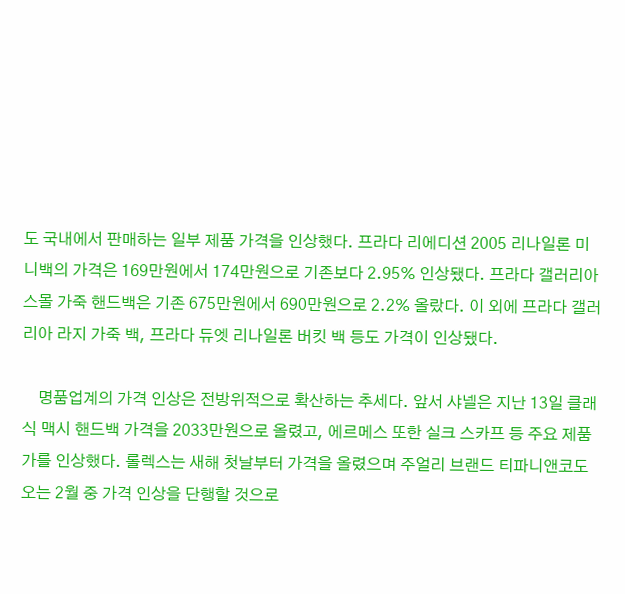도 국내에서 판매하는 일부 제품 가격을 인상했다. 프라다 리에디션 2005 리나일론 미니백의 가격은 169만원에서 174만원으로 기존보다 2.95% 인상됐다. 프라다 갤러리아 스몰 가죽 핸드백은 기존 675만원에서 690만원으로 2.2% 올랐다. 이 외에 프라다 갤러리아 라지 가죽 백, 프라다 듀엣 리나일론 버킷 백 등도 가격이 인상됐다.

    명품업계의 가격 인상은 전방위적으로 확산하는 추세다. 앞서 샤넬은 지난 13일 클래식 맥시 핸드백 가격을 2033만원으로 올렸고, 에르메스 또한 실크 스카프 등 주요 제품가를 인상했다. 롤렉스는 새해 첫날부터 가격을 올렸으며 주얼리 브랜드 티파니앤코도 오는 2월 중 가격 인상을 단행할 것으로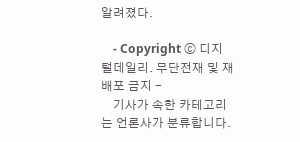알려졌다.

    - Copyright ⓒ 디지털데일리. 무단전재 및 재배포 금지 -
    기사가 속한 카테고리는 언론사가 분류합니다.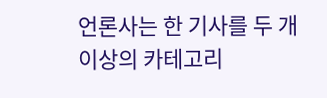언론사는 한 기사를 두 개 이상의 카테고리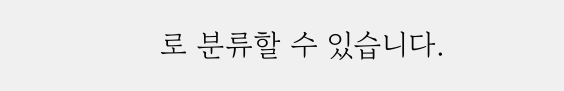로 분류할 수 있습니다.